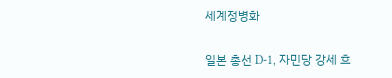세계정병화

일본 총선 D-1, 자민당 강세 흐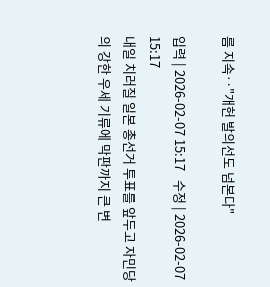름 지속‥"개헌 발의선도 넘본다"

입력 | 2026-02-07 15:17   수정 | 2026-02-07 15:17
내일 치러질 일본 총선거 투표를 앞두고 자민당의 강한 우세 기류에 막판까지 큰 변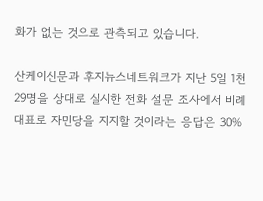화가 없는 것으로 관측되고 있습니다.

산케이신문과 후지뉴스네트워크가 지난 5일 1천29명을 상대로 실시한 전화 설문 조사에서 비례대표로 자민당을 지지할 것이라는 응답은 30%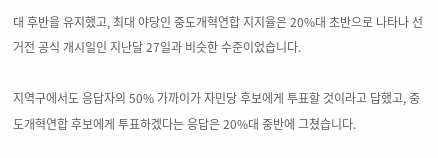대 후반을 유지했고, 최대 야당인 중도개혁연합 지지율은 20%대 초반으로 나타나 선거전 공식 개시일인 지난달 27일과 비슷한 수준이었습니다.

지역구에서도 응답자의 50% 가까이가 자민당 후보에게 투표할 것이라고 답했고, 중도개혁연합 후보에게 투표하겠다는 응답은 20%대 중반에 그쳤습니다.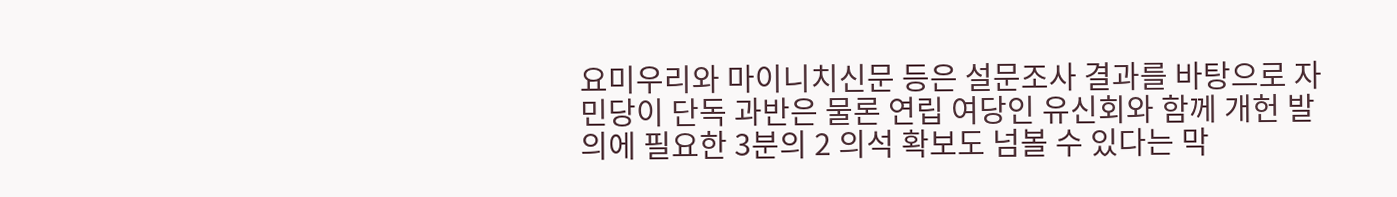요미우리와 마이니치신문 등은 설문조사 결과를 바탕으로 자민당이 단독 과반은 물론 연립 여당인 유신회와 함께 개헌 발의에 필요한 3분의 2 의석 확보도 넘볼 수 있다는 막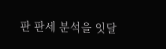판 판세 분석을 잇달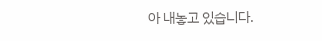아 내놓고 있습니다.